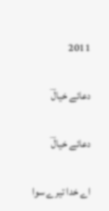2011

دعائے خیالؔ

دعائے خیالؔ

اے خدا تیرے سوا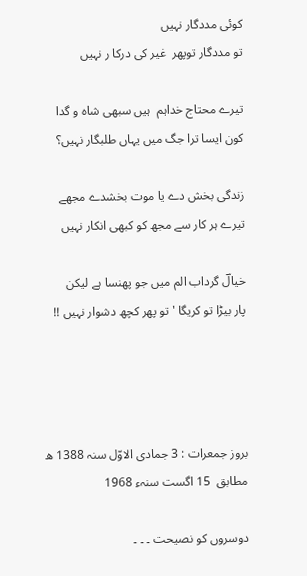کوئی مددگار نہیں
تو مددگار توپھر  غیر کی درکا ر نہیں

تیرے محتاج خداہم  ہیں سبھی شاہ و گدا
کون ایسا ترا جگ میں یہاں طلبگار نہیں؟

زندگی بخش دے یا موت بخشدے مجھے
تیرے ہر کار سے مجھ کو کبھی انکار نہیں

خیالؔ گرداب الم میں جو پھنسا ہے لیکن
پار بیڑا تو کریگا ' تو پھر کچھ دشوار نہیں !!




بروز جمعرات : 3 جمادی الاوّل سنہ 1388 ھ مطابق  15 اگست سنہء 1968

دوسروں کو نصیحت ۔ ۔ ۔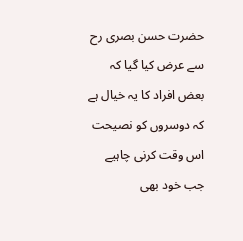حضرت حسن بصری رح سے عرض کیا گیا کہ بعض افراد کا یہ خیال ہے کہ دوسروں کو نصیحت اس وقت کرنی چاہیے جب خود بھی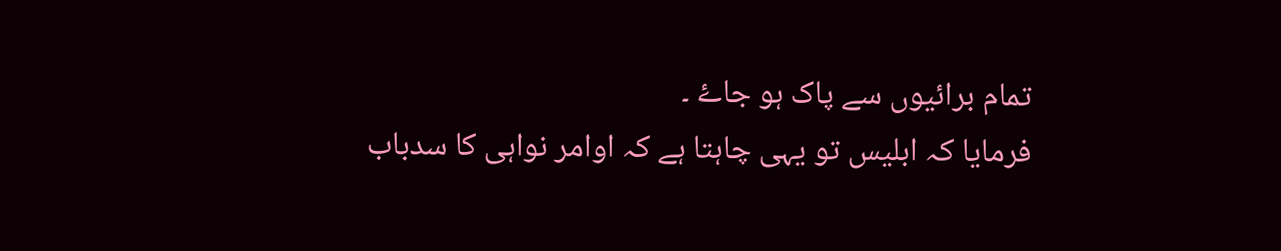تمام برائيوں سے پاک ہو جاۓ ۔
فرمایا کہ ابلیس تو یہی چاہتا ہے کہ اوامر نواہی کا سدباب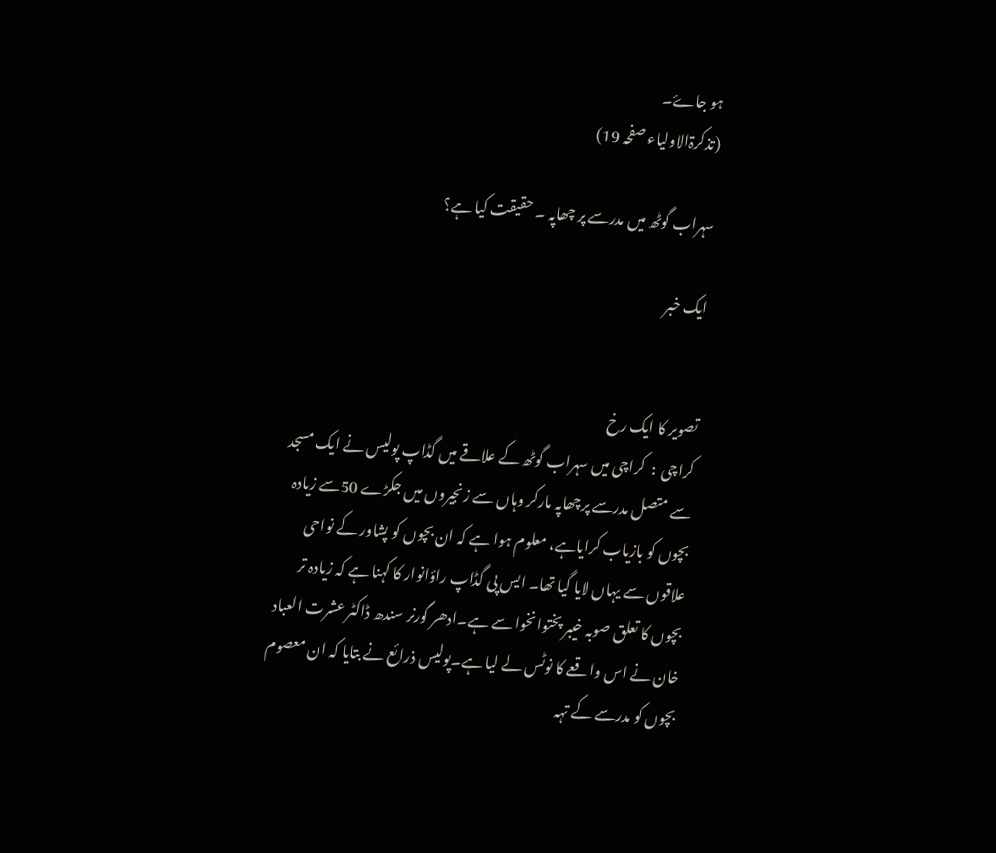ہو جاۓ۔
(تذکرۃالاولیاء صفحہ 19)

سہراب گوٹھ میں مدرسے پر چھاپہ ۔ حقیقت کیا ہے؟

ایک خبر


تصویر کا ایک رخ
کراچی  :  کراچی میں سہراب گوٹھ کے علاقے میں گڈاپ پولیس نے ایک مسجد سے متصل مدرسے پرچھاپہ مارکر وہاں سے زنجیروں میں جکڑے 50سے زیادہ بچوں کو بازیاب کرایاہے، معلوم ہوا ہے کہ ان بچوں کو پشاور کے نواحی علاقوں سے یہاں لایا گیا تھا۔ ایس پی گڈاپ راؤانوار کا کہنا ہے کہ زیادہ تر بچوں کا تعلق صوبہ خیبر پختوانخوا سے ہے۔ادھر گورنر سندھ ڈاکٹر عشرت العباد خان نے اس واقعے کا نوٹس لے لیا ہے۔پولیس ذرائع نے بتایا کہ ان معصوم بچوں کو مدرسے کے تہہ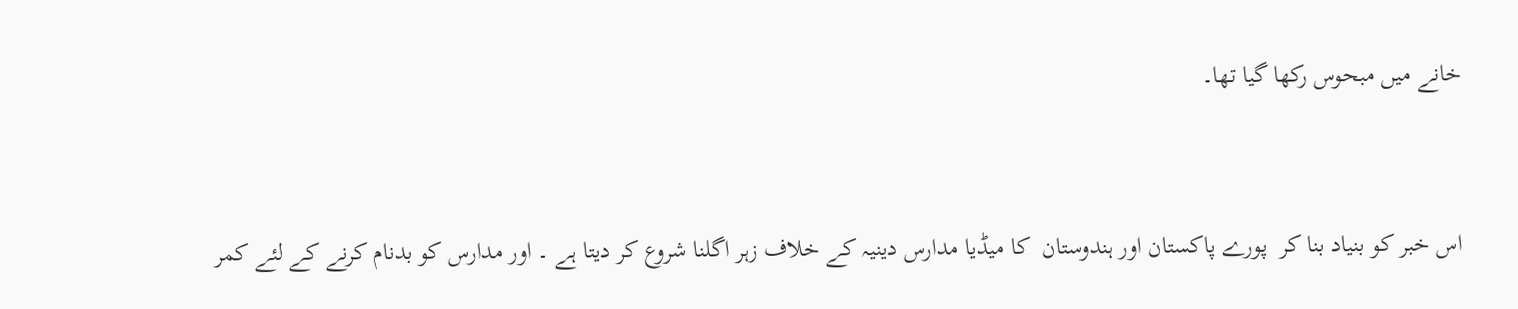خانے میں مبحوس رکھا گیا تھا۔


اس خبر کو بنیاد بنا کر  پورے پاکستان اور ہندوستان  کا میڈیا مدارس دینیہ کے خلاف زہر اگلنا شروع کر دیتا ہے ۔ اور مدارس کو بدنام کرنے کے لئے کمر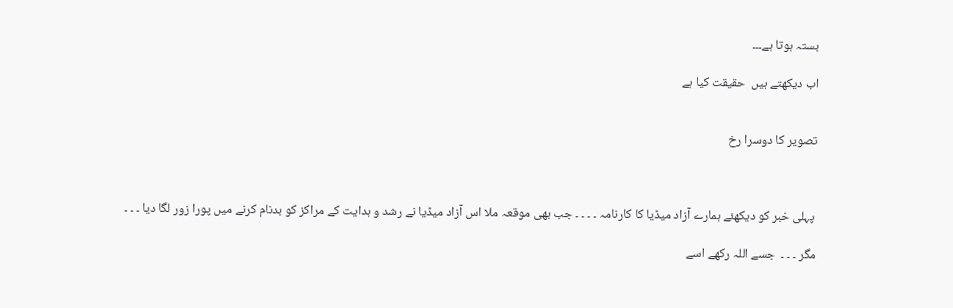بستہ ہوتا ہے۔۔۔

اب دیکھتے ہیں  حقیقت کیا ہے


تصویر کا دوسرا رخ



 پہلی خبر کو دیکھئے ہمارے آزاد میڈیا کا کارنامہ ۔ ۔ ۔ ۔ جب بھی موقعہ ملا اس آزاد میڈیا نے رشد و ہدایت کے مراکز کو بدنام کرنے میں پورا زور لگا دیا ۔ ۔ ۔

مگر ۔ ۔ ۔  جسے اللہ رکھے اسے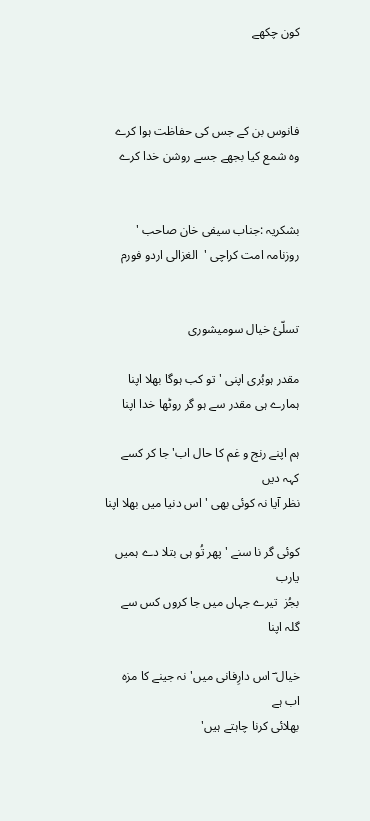کون چکھے



فانوس بن کے جس کی حفاظت ہوا کرے
وہ شمع کیا بجھے جسے روشن خدا کرے


بشکریہ :جناب سیفی خان صاحب ' روزنامہ امت کراچی '  الغزالی اردو فورم


تسلّئ خیال سومیشوری

مقدر ہوبُری اپنی ' تو کب ہوگا بھلا اپنا
ہمارے ہی مقدر سے ہو گر روٹھا خدا اپنا

ہم اپنے رنج و غم کا حال اب' جا کر کسے کہہ دیں
نظر آیا نہ کوئی بھی ' اس دنیا میں بھلا اپنا

کوئی گر نا سنے ' پھر تُو ہی بتلا دے ہمیں یارب
بجُز  تیرے جہاں میں جا کروں کس سے گلہ اپنا

خیال ؔ اس دارِفانی میں'نہ جینے کا مزہ اب ہے
بھلائی کرنا چاہتے ہیں'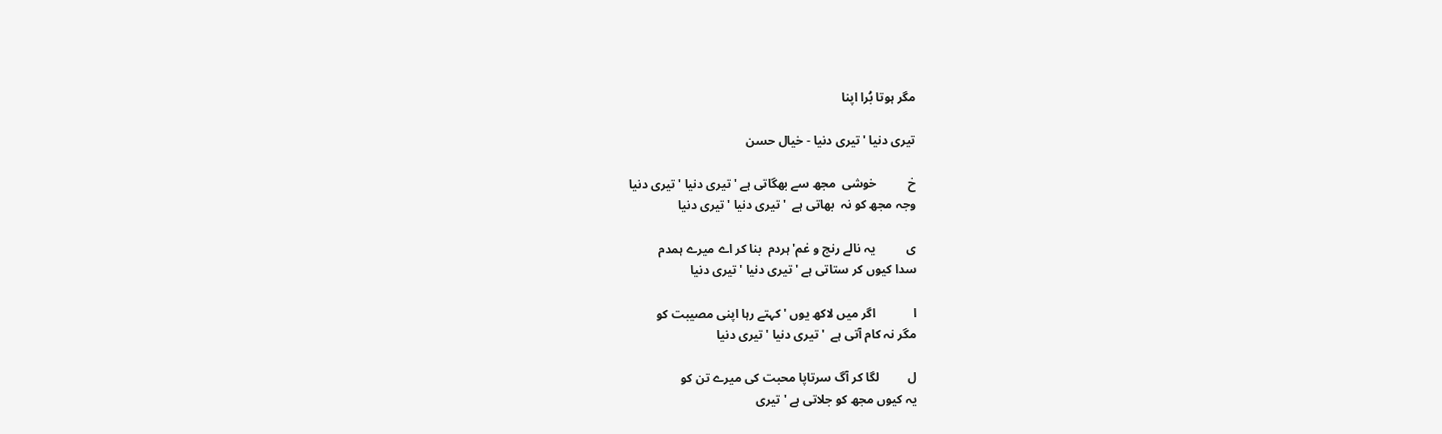مگر ہوتا بُرا اپنا

تیری دنیا ' تیری دنیا - خیال حسن

خ          خوشی  مجھ سے بھگاتی ہے ' تیری دنیا ' تیری دنیا
وجہ مجھ کو نہ  بھاتی ہے  ' تیری دنیا ' تیری دنیا

ی          یہ نالے رنج و غم' ہردم  بنا کر اے میرے ہمدم
سدا کیوں کر ستاتی ہے ' تیری دنیا ' تیری دنیا

ا            اگر میں لاکھ یوں ' کہتے رہا اپنی مصیبت کو
مگر نہ کام آتی ہے  ' تیری دنیا ' تیری دنیا

ل         لگا کر آگ سرتاپا محبت کی میرے تن کو
یہ کیوں مجھ کو جلاتی ہے ' تیری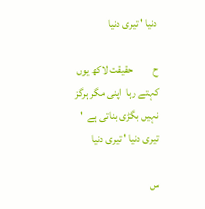دنیا ' تیری دنیا

ح         حقیقت لاکھ یوں کہتے رہا  اپنی مگر ہرگز
نہیں بگڑی بناتی ہے  ' تیری دنیا ' تیری دنیا

س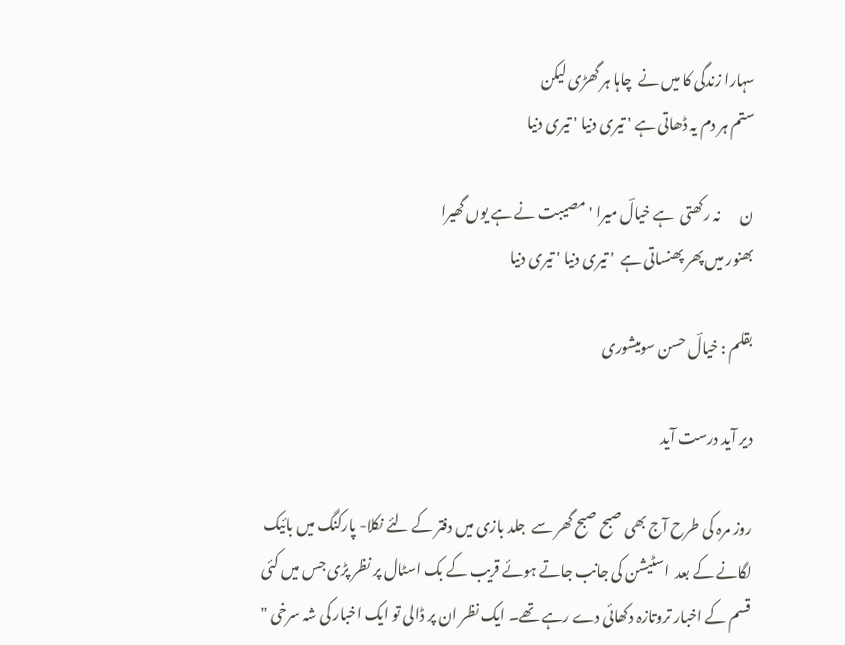سہارا زندگی کا میں نے  چاہا ہر گھڑی لیکن
ستم ہر دم یہ ڈھاتی ہے ' تیری دنیا ' تیری دنیا

ن       نہ رکھتی  ہے خیالؔ میرا ' مصیبت نے ہے یوں گھیرا
بھنور میں پھر پھنساتی ہے  ' تیری دنیا ' تیری دنیا

بقلم : خیالؔ حسن سومیشوری

دیر آید درست آید

روز مرہ کی طرح آج بھی صبح صبح گھر سے  جلد بازی میں دفتر کے لئے نکلا- پارکنگ میں بائیک لگانے کے بعد  اسٹیشن کی جانب جاتے ہوئے قریب کے بک اسٹال پر نظر پڑی جس میں کئی قسم کے اخبار تروتازہ دکھائی دے رہے تھے۔ ایک نظر ان پر ڈالی تو ایک اخبار کی شہ سرخی "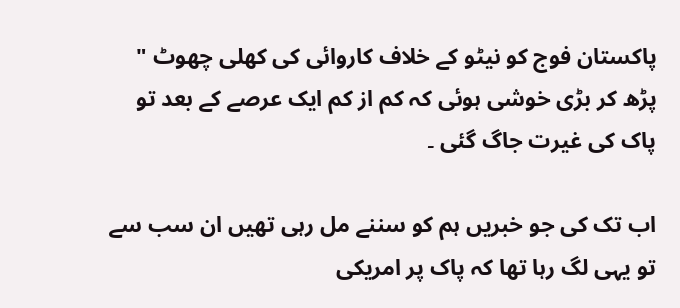پاکستان فوج کو نیٹو کے خلاف کاروائی کی کھلی چھوٹ " پڑھ کر بڑی خوشی ہوئی کہ کم از کم ایک عرصے کے بعد تو پاک کی غیرت جاگ گئی ۔

اب تک کی جو خبریں ہم کو سننے مل رہی تھیں ان سب سے تو یہی لگ رہا تھا کہ پاک پر امریکی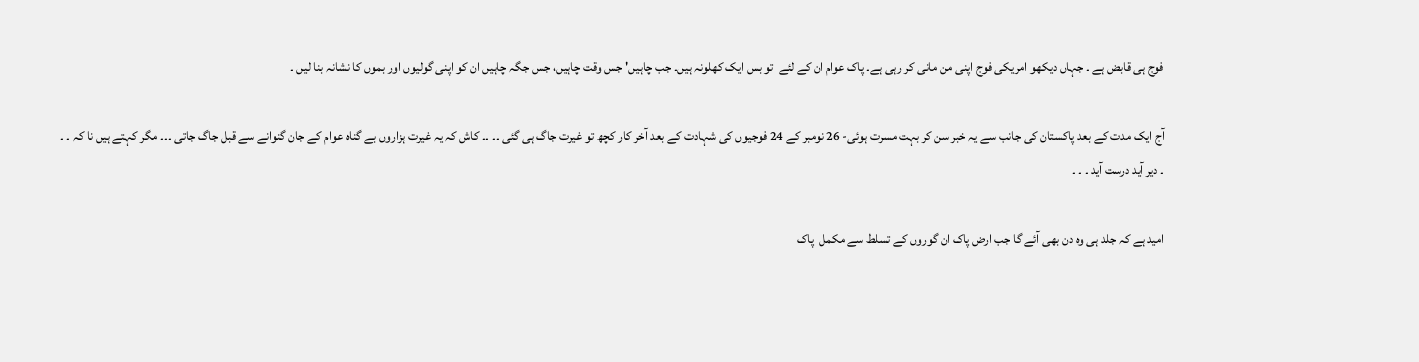فوج ہی قابض ہے ۔ جہاں دیکھو امریکی فوج اپنی من مانی کر رہی ہے۔ پاک عوام ان کے لئے  تو بس ایک کھلونہ ہیں۔ جب چاہیں' جس وقت چاہیں، جس جگہ چاہیں ان کو اپنی گولیوں اور بموں کا نشانہ بنا لیں ۔

آج ایک مدت کے بعد پاکستان کی جانب سے یہ خبر سن کر بہت مسرت ہوئی- 26 نومبر کے 24 فوجیوں کی شہادت کے بعد آخر کار کچھ تو غیرت جاگ ہی گئی ۔۔ ۔۔ کاش کہ یہ غیرت ہزاروں بے گناہ عوام کے جان گنوانے سے قبل جاگ جاتی ۔۔۔ مگر کہتے ہیں نا کہ ۔ ۔ ۔ دیر آید درست آید ۔ ۔ ۔

امید ہے کہ جلد ہی وہ دن بھی آئے گا جب ارض پاک ان گوروں کے تسلط سے مکمل  پاک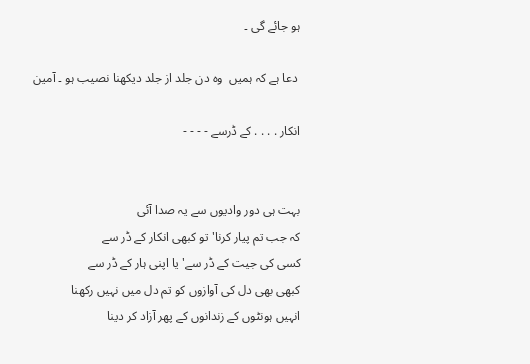ہو جائے گی ۔

 دعا ہے کہ ہمیں  وہ دن جلد از جلد دیکھنا نصیب ہو ۔ آمین

انکار . . . . کے ڈرسے - - - -


بہت ہی دور وادیوں سے یہ صدا آئی
کہ جب تم پیار کرنا' تو کبھی انکار کے ڈر سے
کسی کی جیت کے ڈر سے' یا اپنی ہار کے ڈر سے
کبھی بھی دل کی آوازوں کو تم دل میں نہیں رکھنا
انہیں ہونٹوں کے زندانوں کے پھر آزاد کر دینا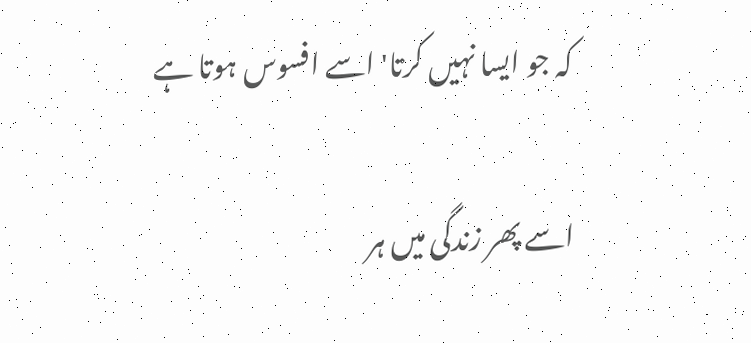کہ جو ایسا نہیں کرتا' اسے افسوس ہوتا ہے

اسے پھر زندگی میں ہر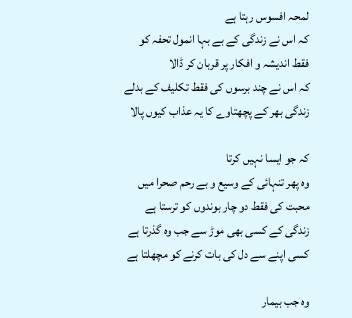لمحہ افسوس رہتا ہے
کہ اس نے زندگی کے بے بہا انمول تحفہ کو
فقط اندیشہ و افکار پر قربان کر ڈالا
کہ اس نے چند برسوں کی فقط تکلیف کے بدلے
زندگی بھر کے پچھتاوے کا یہ عذاب کیوں پالا

کہ جو ایسا نہیں کرتا
وہ پھر تنہائی کے وسیع و بے رحم صحرا میں
محبت کی فقط دو چار بوندوں کو ترستا ہے
زندگی کے کسی بھی موڑ سے جب وہ گذرتا ہے
کسی اپنے سے دل کی بات کرنے کو مچھلتا ہے

وہ جب بیمار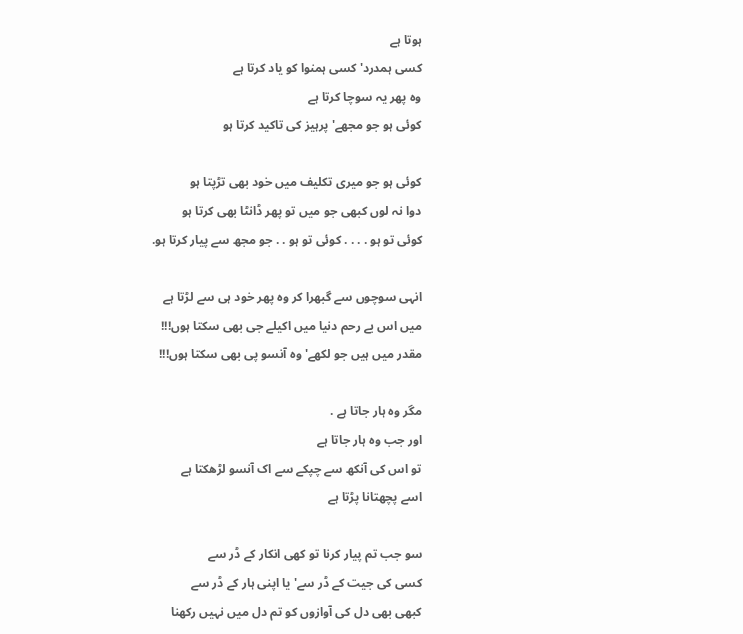ہوتا ہے
کسی ہمدرد' کسی ہمنوا کو یاد کرتا ہے
وہ پھر یہ سوچا کرتا ہے
کوئی ہو جو مجھے' پرہیز کی تاکید کرتا ہو

کوئی ہو جو میری تکلیف میں خود بھی تڑپتا ہو
دوا نہ لوں کبھی جو میں تو پھر ڈانٹا بھی کرتا ہو
کوئی تو ہو . . . . کوئی تو ہو . . جو مجھ سے پیار کرتا ہو.

انہی سوچوں سے گبھرا کر وہ پھر خود ہی سے لڑتا ہے
میں اس بے رحم دنیا میں اکیلے جی بھی سکتا ہوں!!!
مقدر میں ہیں جو لکھے' وہ آنسو پی بھی سکتا ہوں!!!

مگر وہ ہار جاتا ہے .
اور جب وہ ہار جاتا ہے
تو اس کی آنکھ سے چپکے سے اک آنسو لڑھکتا ہے
اسے پچھتانا پڑتا ہے

سو جب تم پیار کرنا تو کھی انکار کے ڈر سے
کسی کی جیت کے ڈر سے' یا اپنی ہار کے ڈر سے
کبھی بھی دل کی آوازوں کو تم دل میں نہیں رکھنا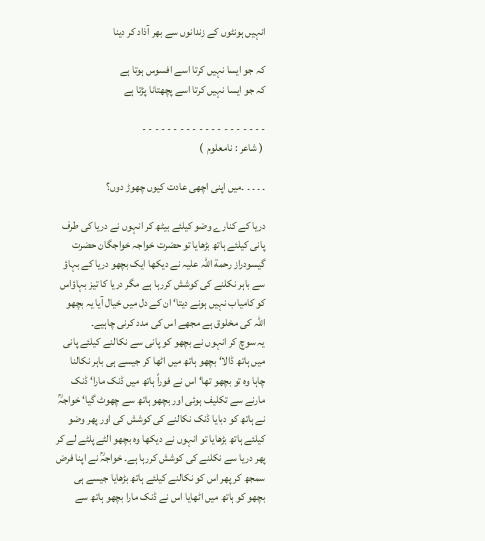انہیں ہونٹوں کے زندانوں سے بھر آذاد کر دینا

کہ جو ایسا نہیں کرتا اسے افسوس ہوتا ہے
کہ جو ایسا نہیں کرتا اسے پچھتانا پڑتا ہے

- - - - - - - - - - - - - - - - - - - -
 ( شاعر : نامعلوم  )

۔ ۔ ۔ ۔ ۔میں اپنی اچھی عادت کیوں چھوڑ دوں؟

دریا کے کنارے وضو کیلئے بیٹھ کر انہوں نے دریا کی طرف پانی کیلئے ہاتھ بڑھایا تو حضرت خواجہ خواجگان حضرت گیسودراز رحمة اللہ علیہ نے دیکھا ایک بچھو دریا کے بہاؤ سے باہر نکلنے کی کوشش کررہا ہے مگر دریا کا تیز بہاؤاس کو کامیاب نہیں ہونے دیتا‘ ان کے دل میں خیال آیا یہ بچھو اللہ کی مخلوق ہے مجھے اس کی مدد کرنی چاہیے۔
یہ سوچ کر انہوں نے بچھو کو پانی سے نکالنے کیلئے پانی میں ہاتھ ڈالا‘ بچھو ہاتھ میں اٹھا کر جیسے ہی باہر نکالنا چاہا وہ تو بچھو تھا‘ اس نے فوراً ہاتھ میں ڈنک مارا‘ ڈنک مارنے سے تکلیف ہوئی اور بچھو ہاتھ سے چھوٹ گیا‘ خواجہؒ نے ہاتھ کو دبایا ڈنک نکالنے کی کوشش کی اور پھر وضو کیلئے ہاتھ بڑھایا تو انہوں نے دیکھا وہ بچھو الٹے پلٹے لے کر پھر دریا سے نکلنے کی کوشش کررہا ہے۔ خواجہؒ نے اپنا فرض سمجھ کر پھر اس کو نکالنے کیلئے ہاتھ بڑھایا جیسے ہی بچھو کو ہاتھ میں اٹھایا اس نے ڈنک مارا بچھو ہاتھ سے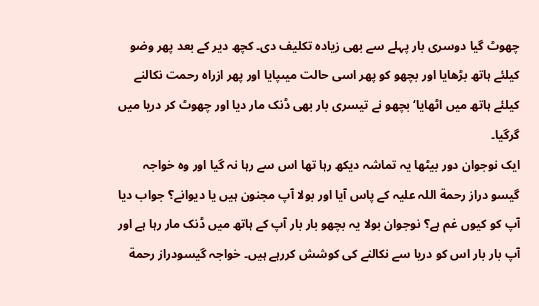چھوٹ گیا دوسری بار پہلے سے بھی زیادہ تکلیف دی۔ کچھ دیر کے بعد پھر وضو کیلئے ہاتھ بڑھایا اور بچھو کو پھر اسی حالت میںپایا اور پھر ازراہ رحمت نکالنے کیلئے ہاتھ میں اٹھایا‘ بچھو نے تیسری بار بھی ڈنک مار دیا اور چھوٹ کر دریا میں گرگیا۔
ایک نوجوان دور بیٹھا یہ تماشہ دیکھ رہا تھا اس سے رہا نہ گیا اور وہ خواجہ گیسو دراز رحمة اللہ علیہ کے پاس آیا اور بولا آپ مجنون ہیں یا دیوانے؟ جواب دیا آپ کو کیوں غم ہے؟ نوجوان بولا یہ بچھو بار بار آپ کے ہاتھ میں ڈنک مار رہا ہے اور آپ بار بار اس کو دریا سے نکالنے کی کوشش کررہے ہیں۔ خواجہ گیسودراز رحمة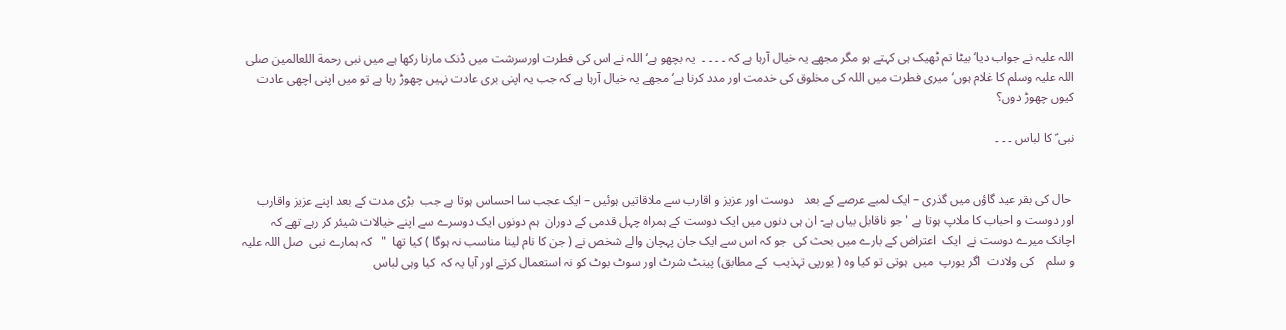اللہ علیہ نے جواب دیا‘ بیٹا تم ٹھیک ہی کہتے ہو مگر مجھے یہ خیال آرہا ہے کہ ۔ ۔ ۔ ۔  یہ بچھو ہے‘ اللہ نے اس کی فطرت اورسرشت میں ڈنک مارنا رکھا ہے میں نبی رحمة اللعالمین صلی اللہ علیہ وسلم کا غلام ہوں‘ میری فطرت میں اللہ کی مخلوق کی خدمت اور مدد کرنا ہے‘ مجھے یہ خیال آرہا ہے کہ جب یہ اپنی بری عادت نہیں چھوڑ رہا ہے تو میں اپنی اچھی عادت کیوں چھوڑ دوں؟

نبی ؑ کا لباس ۔ ۔ ۔


 حال کی بقر عید گاؤں میں گذری – ایک لمبے عرصے کے بعد   دوست اور عزیز و اقارب سے ملاقاتیں ہوئیں – ایک عجب سا احساس ہوتا ہے جب  بڑی مدت کے بعد اپنے عزیز واقارب  اور دوست و احباب کا ملاپ ہوتا ہے ' جو ناقابل بیاں ہے- ان ہی دنوں میں ایک دوست کے ہمراہ چہل قدمی کے دوران  ہم دونوں ایک دوسرے سے اپنے خیالات شیئر کر رہے تھے کہ  اچانک میرے دوست نے  ایک  اعتراض کے بارے میں بحث کی  جو کہ اس سے ایک جان پہچان والے شخص نے ( جن کا نام لینا مناسب نہ ہوگا ) کیا تھا  "   کہ ہمارے نبی  صل اللہ علیہ و سلم    کی ولادت  اگر یورپ  میں  ہوتی تو کیا وہ ( یورپی تہذیب  کے مطابق) پینٹ شرٹ اور سوٹ بوٹ کو نہ استعمال کرتے اور آیا یہ کہ  کیا وہی لباس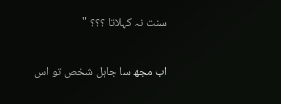سنت نہ کہلاتا ؟؟؟ "

اب مجھ سا جاہل شخص تو اس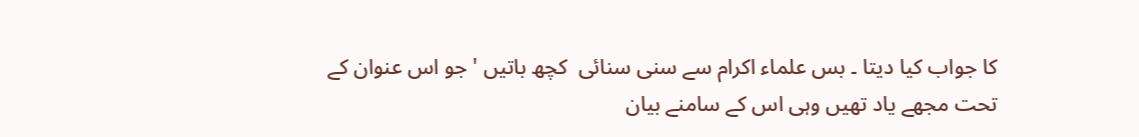کا جواب کیا دیتا ۔ بس علماء اکرام سے سنی سنائی  کچھ باتیں ' جو اس عنوان کے تحت مجھے یاد تھیں وہی اس کے سامنے بیان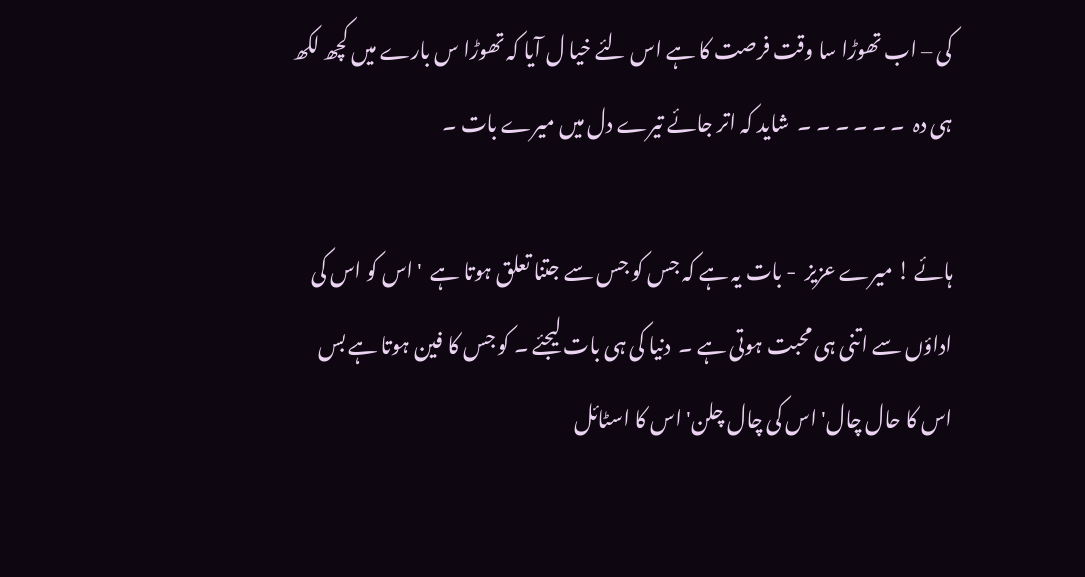کی – اب تھوڑا سا وقت فرصت کا ہے اس لئے خیا ل آیا کہ تھوڑا س بارے میں کچھ لکھ ہی دہ  ۔ ۔ ۔ ۔ ۔ ۔  شاید کہ اتر جائے تیرے دل میں میرے بات ۔

ہائے ! میرے عزیز  - بات یہ ہے کہ جس کو جس سے جتنا تعلق ہوتا ہے  ' اس کو اس کی اداؤں سے اتنی ہی محبت ہوتی ہے ۔  دنیا کی ہی بات لیجئے ۔ کو جس کا فین ہوتا ہے بس اس کا حال چال' اس کی چال چلن' اس کا اسٹائل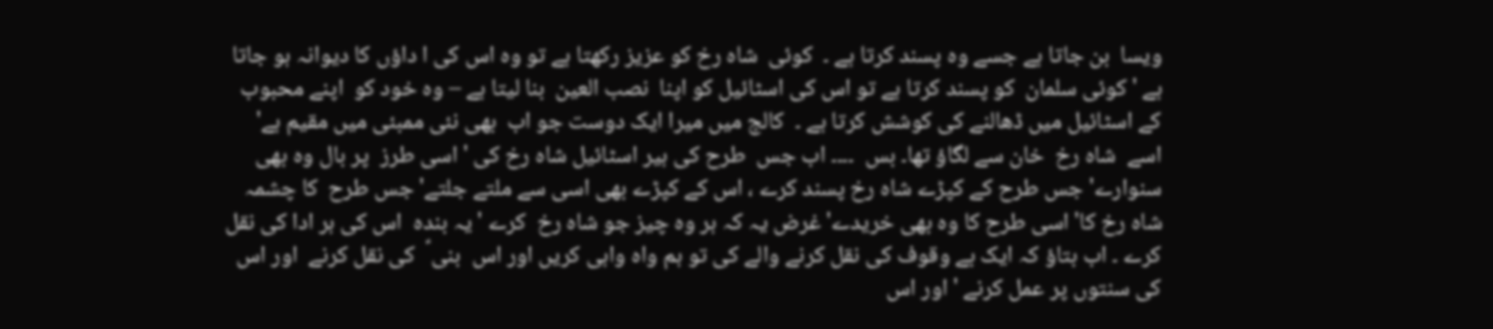ویسا  بن جاتا ہے جسے وہ پسند کرتا ہے ۔  کوئی  شاہ رخ کو عزیز رکھتا ہے تو وہ اس کی ا داؤں کا دیوانہ ہو جاتا ہے ' کوئی سلمان  کو پسند کرتا ہے تو اس کی اسٹائیل کو اپنا  نصب العین  بنا لیتا ہے – وہ خود کو  اپنے محبوب کے اسٹائیل میں ڈھالنے کی کوشش کرتا ہے ۔  کالج میں میرا ایک دوست جو اب  بھی نئی ممبئی میں مقیم ہے' اسے  شاہ رخ  خان سے لگاؤ تھا۔ بس  ۔۔۔۔ اب جس  طرح کی ہیر اسٹائیل شاہ رخ کی ' اسی طرز  پر بال وہ بھی سنوارے' جس طرح کے کپڑے شاہ رخ پسند کرے ، اس کے کپڑے بھی اسی سے ملتے جلتے' جس طرح  کا چشمہ شاہ رخ کا' اسی طرح کا وہ بھی خریدے' غرض یہ کہ ہر وہ چیز جو شاہ رخ  کرے ' یہ بندہ  اس کی ہر ادا کی نقل کرے ۔ اب بتاؤ کہ ایک بے وقوف کی نقل کرنے والے کی تو ہم واہ واہی کریں اور اس  بنی ؑ  کی نقل کرنے  اور اس کی سنتوں پر عمل کرنے ' اور اس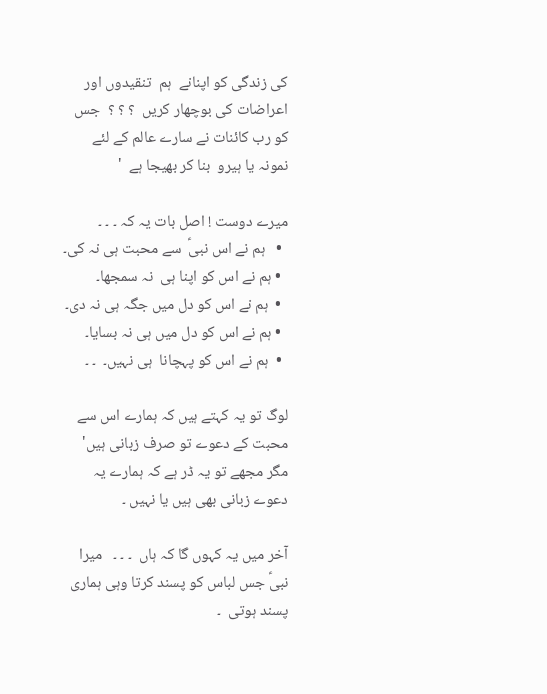کی زندگی کو اپنانے  ہم  تنقیدوں اور اعراضات کی بوچھار کریں  ؟ ؟ ؟  جس کو رب کائنات نے سارے عالم کے لئے نمونہ یا ہیرو  بنا کر بھیجا ہے  '

میرے دوست ! اصل بات یہ کہ ۔ ۔ ۔
  •   ہم نے اس نبیؑ  سے محبت ہی نہ کی۔
  • ہم نے اس کو اپنا ہی  نہ سمجھا۔
  •  ہم نے اس کو دل میں جگہ ہی نہ دی۔
  • ہم نے اس کو دل میں ہی نہ بسایا۔
  •  ہم نے اس کو پہچانا  ہی نہیں۔  ۔ ۔

لوگ تو یہ کہتے ہیں کہ ہمارے اس سے  محبت کے دعوے تو صرف زبانی ہیں' مگر مجھے تو یہ ڈر ہے کہ ہمارے یہ دعوے زبانی بھی ہیں یا نہیں ۔

آخر میں یہ کہوں گا کہ ہاں  ۔ ۔ ۔   میرا نبیؑ جس لباس کو پسند کرتا وہی ہماری پسند ہوتی  ۔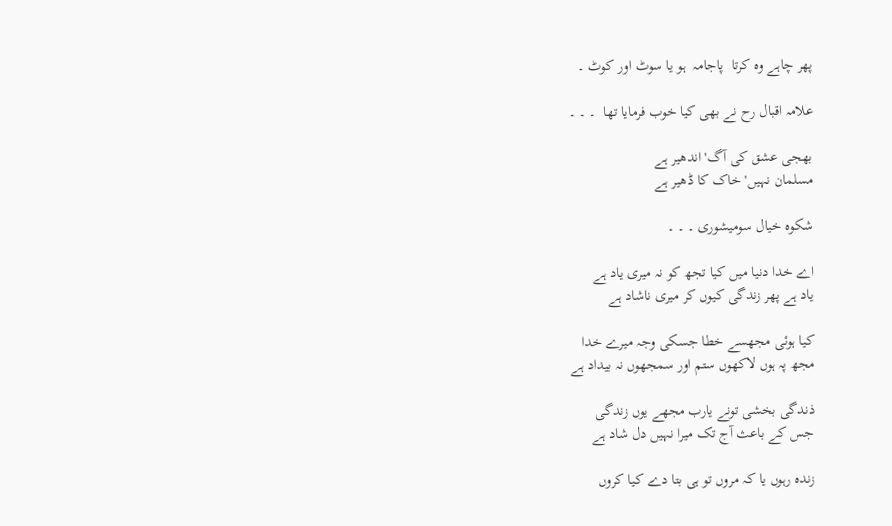پھر چاہے وہ کرتا  پاجامہ  ہو یا سوٹ اور کوٹ ۔

علامہ اقبال رح نے بھی کیا خوب فرمایا تھا  ۔ ۔ ۔

بھجی عشق کی آگ' اندھیر ہے
مسلمان نہیں' خاک کا ڈھیر ہے

شکوہ خیال سومیشوری ۔ ۔ ۔

اے خدا دنیا میں کیا تجھ کو نہ میری یاد ہے
یاد ہے پھر زندگی کیوں کر میری ناشاد ہے

کیا ہوئی مجھسے خطا جسکی وجہ میرے خدا
مجھ پہ ہوں لاکھوں ستم اور سمجھوں نہ بیداد ہے

ذندگی بخشی تونے یارب مجھے یوں زندگی
جس کے باعث آج تک میرا نہیں دل شاد ہے

زندہ رہوں یا کہ مروں تو ہی بتا دے کیا کروں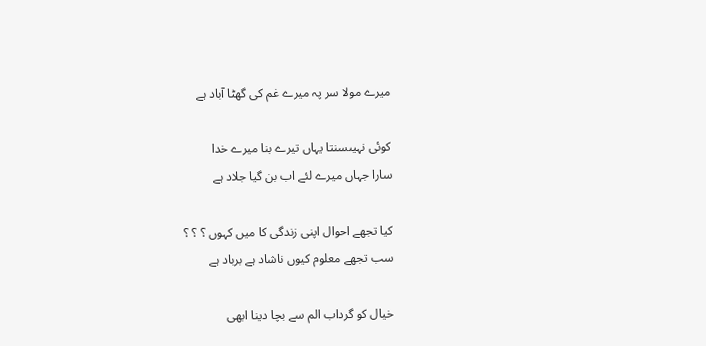میرے مولا سر پہ میرے غم کی گھٹا آباد ہے

کوئی نہیںسنتا یہاں تیرے بنا میرے خدا
سارا جہاں میرے لئے اب بن گیا جلاد ہے

کیا تجھے احوال اپنی زندگی کا میں کہوں ؟ ؟ ؟
سب تجھے معلوم کیوں ناشاد ہے برباد ہے

خیال کو گرداب الم سے بچا دینا ابھی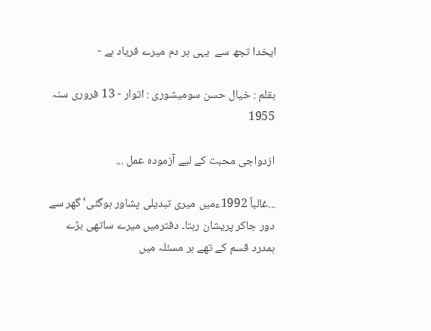ایخدا تجھ سے  یہی ہر دم میرے فریاد ہے -

بقلم : خیال حسن سومیشوری : اتوار - 13 فروری سنہ 1955

ازدواجی محبت کے لیے آزمودہ عمل ...

...غالباً 1992ءمیں میری تبدیلی پشاور ہوگئی‘ گھر سے دور جاکر پریشان رہتا۔ دفترمیں میرے ساتھی بڑے ہمدرد قسم کے تھے ہر مسئلہ میں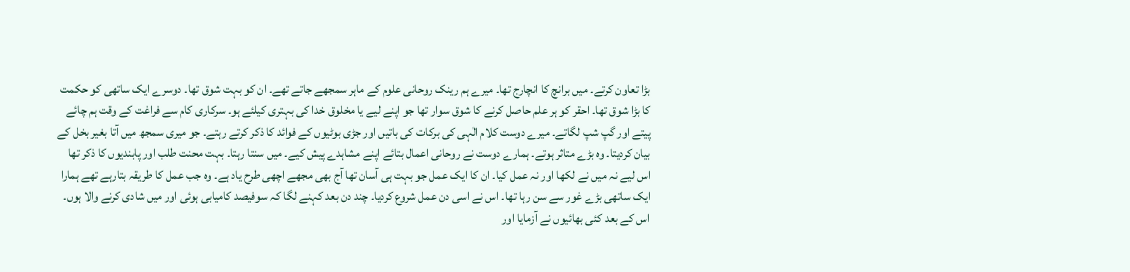بڑا تعاون کرتے۔ میں برانچ کا انچارج تھا۔ میرے ہم رینک روحانی علوم کے ماہر سمجھے جاتے تھے۔ ان کو بہت شوق تھا۔ دوسرے ایک ساتھی کو حکمت کا بڑا شوق تھا۔ احقر کو ہر علم حاصل کرنے کا شوق سوار تھا جو اپنے لیے یا مخلوق خدا کی بہتری کیلئے ہو۔ سرکاری کام سے فراغت کے وقت ہم چائے پیتے اور گپ شپ لگاتے۔ میرے دوست کلام الٰہی کی برکات کی باتیں اور جڑی بوٹیوں کے فوائد کا ذکر کرتے رہتے۔ جو میری سمجھ میں آتا بغیر بخل کے بیان کردیتا۔ وہ بڑے متاثر ہوتے۔ ہمارے دوست نے روحانی اعمال بتائے اپنے مشاہدے پیش کیے۔ میں سنتا رہتا۔ بہت محنت طلب اور پابندیوں کا ذکر تھا اس لیے نہ میں نے لکھا اور نہ عمل کیا۔ ان کا ایک عمل جو بہت ہی آسان تھا آج بھی مجھے اچھی طرح یاد ہے۔ وہ جب عمل کا طریقہ بتارہے تھے ہمارا ایک ساتھی بڑے غور سے سن رہا تھا۔ اس نے اسی دن عمل شروع کردیا۔ چند دن بعد کہنے لگا کہ سوفیصد کامیابی ہوئی اور میں شادی کرنے والا ہوں۔ اس کے بعد کئی بھائیوں نے آزمایا اور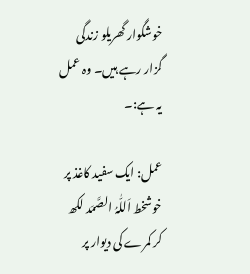خوشگوار گھریلو زندگی گزار رہے ہیں۔ وہ عمل یہ ہے:۔

عمل: ایک سفید کاغذ پر خوشخط اَللّٰہُ الصَّمَد لکھ کر کمرے کی دیوار پر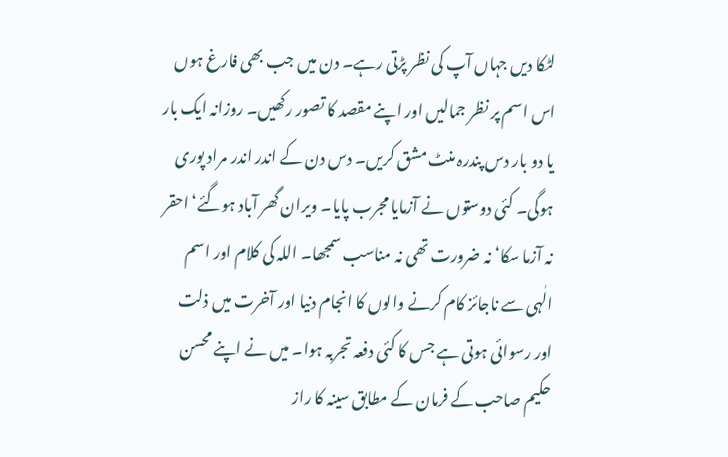لٹکا دیں جہاں آپ کی نظر پڑتی رہے۔ دن میں جب بھی فارغ ہوں اس اسم پر نظر جمالیں اور اپنے مقصد کا تصور رکھیں۔ روزانہ ایک بار یا دو بار دس پندرہ منٹ مشق کریں۔ دس دن کے اندر اندر مراد پوری ہوگی۔ کئی دوستوں نے آزمایا مجرب پایا۔ ویران گھر آباد ہوگئے‘ احقر نہ آزما سکا‘ نہ ضرورت تھی نہ مناسب سمجھا۔ اللہ کی کلام اور اسم الٰہی سے ناجائز کام کرنے والوں کا انجام دنیا اور آخرت میں ذلت اور رسوائی ہوتی ہے جس کا کئی دفعہ تجربہ ہوا۔ میں نے اپنے محسن حکیم صاحب کے فرمان کے مطابق سینہ کا راز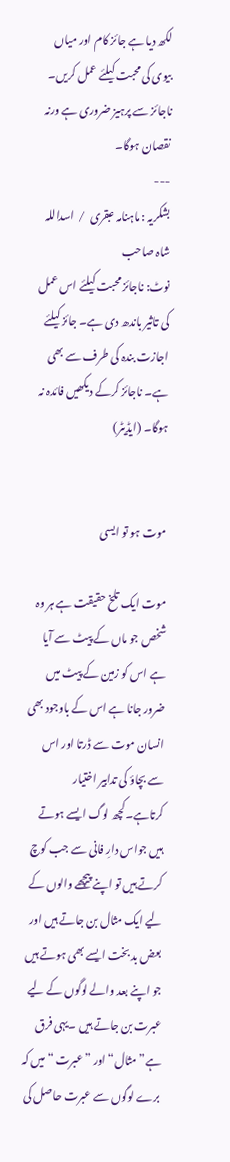لکھ دیا ہے جائز کام اور میاں بیوی کی محبت کیلئے عمل کریں۔ ناجائز سے پرہیز ضروری ہے ورنہ نقصان ہوگا۔
---
بشکریہ : ماہنامہ عبقری  /  اسداللہ شاہ صاحب
نوٹ: ناجائز محبت کیلئے اس عمل کی تاثیر باندھ دی ہے۔ جائز کیلئے اجازت بندہ کی طرف سے بھی ہے۔ ناجائز کرکے دیکھیں فائدہ نہ ہوگا۔ (ایڈیٹر)


موت ہو تو ایسی

موت ایک تلخ حقیقت ہے ہر وہ شخص جو ماں کے پیٹ سے آیا ہے اس کو زمین کے پیٹ میں ضرور جانا ہے اس کے باوجود بھی انسان موت سے ڈرتا اور اس سے بچاؤ کی تدابیر اختیار کرتاہے۔کچھ لوگ ایسے ہوتے ہیں جواس دارِ فانی سے جب کوچ کرتے ہیں تو اپنے پیچھے والوں کے لیے ایک مثال بن جاتے ہیں اور بعض بد بخت ایسے بھی ہوتے ہیں جو اپنے بعد والے لوگوں کے لیے عبرت بن جاتے ہیں ۔یہی فرق ہے” مثال“ اور ”عبرت “میں کہ برے لوگوں سے عبرت حاصل کی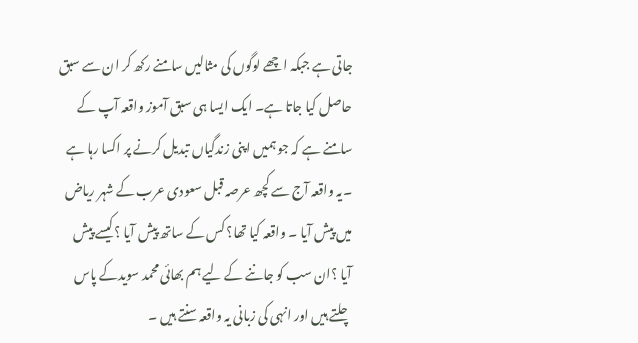جاتی ہے جبکہ اچھے لوگوں کی مثالیں سامنے رکھ کر ان سے سبق حاصل کیا جاتا ہے۔ ایک ایسا ہی سبق آموز واقعہ آپ کے سامنے ہے کہ جو ہمیں اپنی زندگیاں تبدیل کرنے پر اکسا رہا ہے ۔یہ واقعہ آج سے کچھ عرصہ قبل سعودی عرب کے شہر ریاض میں پیش آیا ۔ واقعہ کیا تھا؟ کس کے ساتھ پیش آیا ؟کیسے پیش آیا ؟ان سب کو جاننے کے لیے ہم بھائی محمد سویدکے پاس چلتے ہیں اور انہی کی زبانی یہ واقعہ سنتے ہیں ۔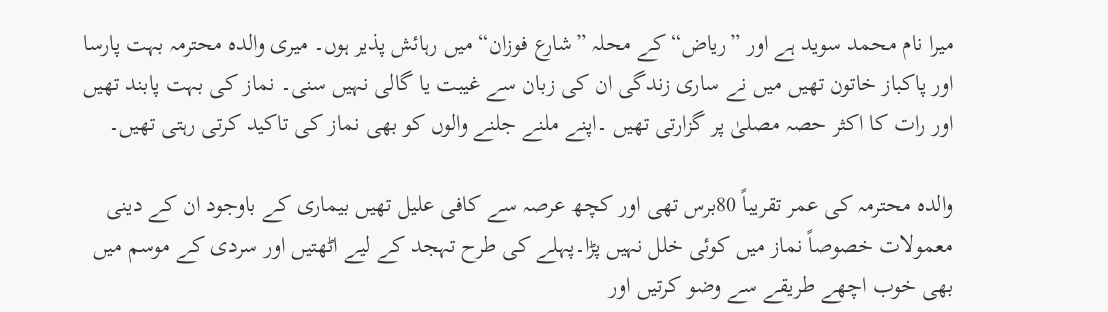میرا نام محمد سوید ہے اور ”ریاض“ کے محلہ ”شارع فوزان“ میں رہائش پذیر ہوں۔ میری والدہ محترمہ بہت پارسا اور پاکباز خاتون تھیں میں نے ساری زندگی ان کی زبان سے غیبت یا گالی نہیں سنی۔ نماز کی بہت پابند تھیں اور رات کا اکثر حصہ مصلیٰ پر گزارتی تھیں ۔اپنے ملنے جلنے والوں کو بھی نماز کی تاکید کرتی رہتی تھیں۔

والدہ محترمہ کی عمر تقریباً 80برس تھی اور کچھ عرصہ سے کافی علیل تھیں بیماری کے باوجود ان کے دینی معمولات خصوصاً نماز میں کوئی خلل نہیں پڑا۔پہلے کی طرح تہجد کے لیے اٹھتیں اور سردی کے موسم میں بھی خوب اچھے طریقے سے وضو کرتیں اور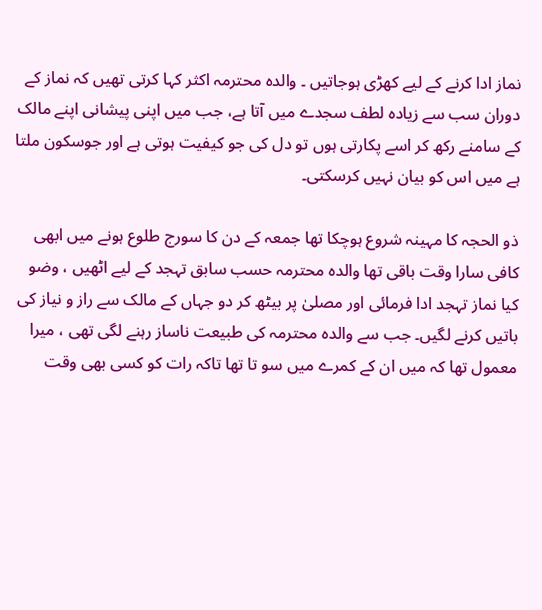نماز ادا کرنے کے لیے کھڑی ہوجاتیں ۔ والدہ محترمہ اکثر کہا کرتی تھیں کہ نماز کے دوران سب سے زیادہ لطف سجدے میں آتا ہے، جب میں اپنی پیشانی اپنے مالک کے سامنے رکھ کر اسے پکارتی ہوں تو دل کی جو کیفیت ہوتی ہے اور جوسکون ملتا ہے میں اس کو بیان نہیں کرسکتی۔

ذو الحجہ کا مہینہ شروع ہوچکا تھا جمعہ کے دن کا سورج طلوع ہونے میں ابھی کافی سارا وقت باقی تھا والدہ محترمہ حسب سابق تہجد کے لیے اٹھیں ، وضو کیا نماز تہجد ادا فرمائی اور مصلیٰ پر بیٹھ کر دو جہاں کے مالک سے راز و نیاز کی باتیں کرنے لگیں۔ جب سے والدہ محترمہ کی طبیعت ناساز رہنے لگی تھی ، میرا معمول تھا کہ میں ان کے کمرے میں سو تا تھا تاکہ رات کو کسی بھی وقت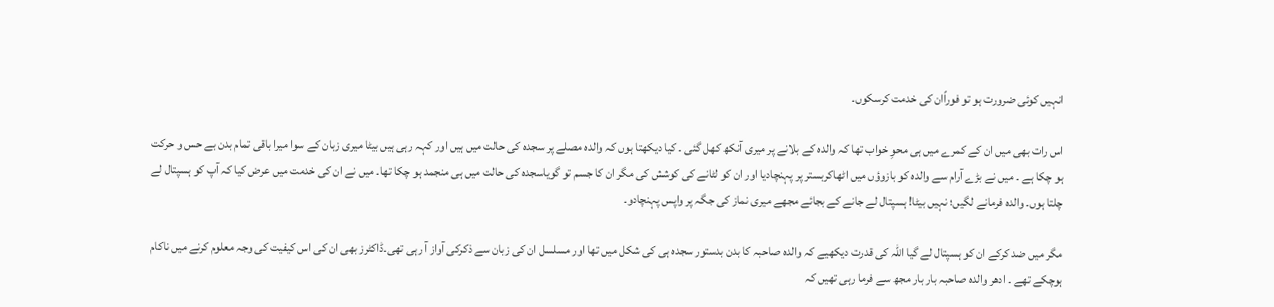انہیں کوئی ضرورت ہو تو فوراًان کی خدمت کرسکوں۔

اس رات بھی میں ان کے کمرے میں ہی محوِ خواب تھا کہ والدہ کے بلانے پر میری آنکھ کھل گئی ۔ کیا دیکھتا ہوں کہ والدہ مصلے پر سجدہ کی حالت میں ہیں اور کہہ رہی ہیں بیٹا میری زبان کے سوا میرا باقی تمام بدن بے حس و حرکت ہو چکا ہے ۔ میں نے بڑے آرام سے والدہ کو بازوؤں میں اٹھاکربستر پر پہنچادیا اور ان کو لٹانے کی کوشش کی مگر ان کا جسم تو گویاسجدہ کی حالت میں ہی منجمد ہو چکا تھا۔ میں نے ان کی خدمت میں عرض کیا کہ آپ کو ہسپتال لے چلتا ہوں۔ والدہ فرمانے لگیں؛ نہیں بیٹا! ہسپتال لے جانے کے بجائے مجھے میری نماز کی جگہ پر واپس پہنچادو۔

مگر میں ضد کرکے ان کو ہسپتال لے گیا اللہ کی قدرت دیکھیے کہ والدہ صاحبہ کا بدن بدستور سجدہ ہی کی شکل میں تھا اور مسلسل ان کی زبان سے ذکرکی آواز آ رہی تھی۔ڈاکٹرز بھی ان کی اس کیفیت کی وجہ معلوم کرنے میں ناکام ہوچکے تھے ۔ ادھر والدہ صاحبہ بار بار مجھ سے فرما رہی تھیں کہ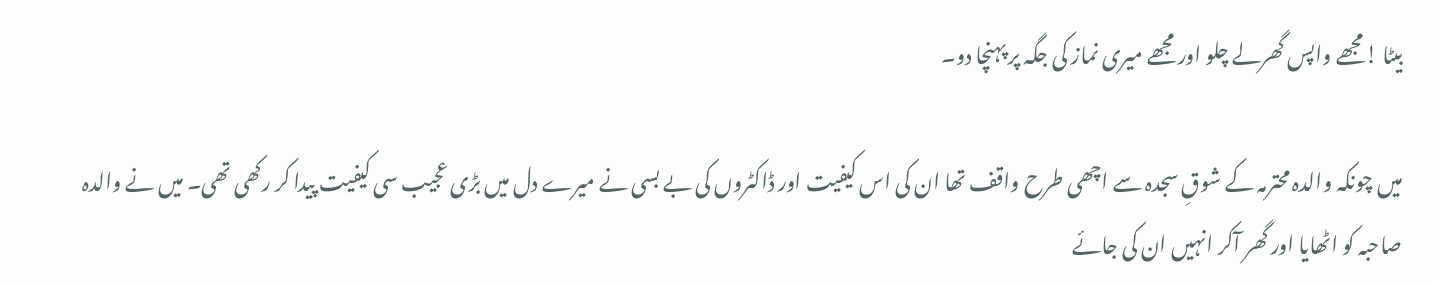بیٹا !مجھے واپس گھرلے چلو اور مجھے میری نماز کی جگہ پر پہنچا دو۔

میں چونکہ والدہ محترمہ کے شوقِ سجدہ سے اچھی طرح واقف تھا ان کی اس کیفیت اور ڈاکٹروں کی بے بسی نے میرے دل میں بڑی عجیب سی کیفیت پیدا کر رکھی تھی۔ میں نے والدہ صاحبہ کو اٹھایا اور گھر آکر انہیں ان کی جائے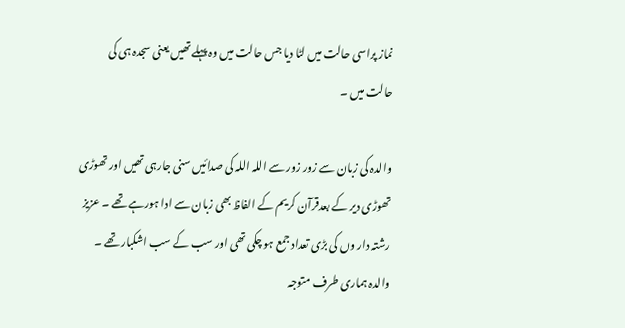نماز پراسی حالت میں لٹا دیا جس حالت میں وہ پہلے تھیں یعنی سجدہ ہی کی حالت میں ۔

والدہ کی زبان سے زور زور سے اللہ اللہ کی صدائیں سنی جارہی تھیں اور تھوڑی تھوڑی دیر کے بعدقرآن کریم کے الفاظ بھی زبان سے ادا ہورہے تھے ۔ عزیز رشتہ دار وں کی بڑی تعداد جمع ہو چکی تھی اور سب کے سب اشکبار تھے ۔ والدہ ہماری طرف متوجہ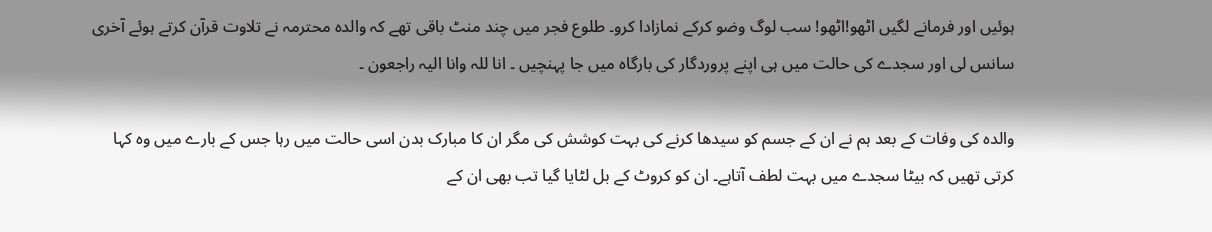ہوئیں اور فرمانے لگیں اٹھو!اٹھو! سب لوگ وضو کرکے نمازادا کرو۔ طلوع فجر میں چند منٹ باقی تھے کہ والدہ محترمہ نے تلاوت قرآن کرتے ہوئے آخری سانس لی اور سجدے کی حالت میں ہی اپنے پروردگار کی بارگاہ میں جا پہنچیں ۔ انا للہ وانا الیہ راجعون ۔

والدہ کی وفات کے بعد ہم نے ان کے جسم کو سیدھا کرنے کی بہت کوشش کی مگر ان کا مبارک بدن اسی حالت میں رہا جس کے بارے میں وہ کہا کرتی تھیں کہ بیٹا سجدے میں بہت لطف آتاہے۔ ان کو کروٹ کے بل لٹایا گیا تب بھی ان کے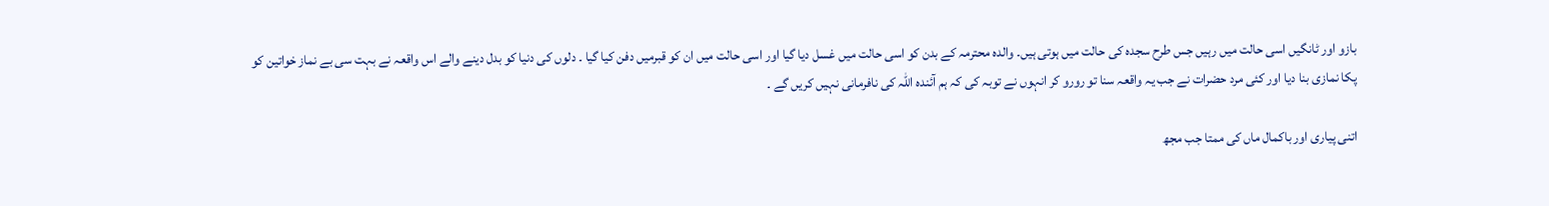بازو اور ٹانگیں اسی حالت میں رہیں جس طرح سجدہ کی حالت میں ہوتی ہیں۔ والدہ محترمہ کے بدن کو اسی حالت میں غسل دیا گیا اور اسی حالت میں ان کو قبرمیں دفن کیا گیا ۔ دلوں کی دنیا کو بدل دینے والے اس واقعہ نے بہت سی بے نماز خواتین کو پکا نمازی بنا دیا اور کئی مرد حضرات نے جب یہ واقعہ سنا تو رورو کر انہوں نے توبہ کی کہ ہم آئندہ اللہ کی نافرمانی نہیں کریں گے ۔

اتنی پیاری اور باکمال ماں کی ممتا جب مجھ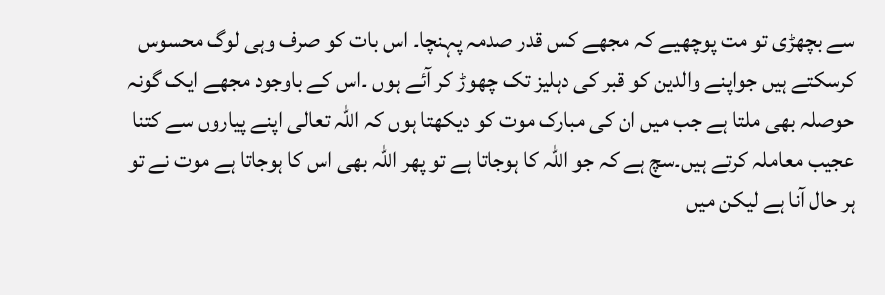سے بچھڑی تو مت پوچھیے کہ مجھے کس قدر صدمہ پہنچا۔ اس بات کو صرف وہی لوگ محسوس کرسکتے ہیں جواپنے والدین کو قبر کی دہلیز تک چھوڑ کر آئے ہوں ۔اس کے باوجود مجھے ایک گونہ حوصلہ بھی ملتا ہے جب میں ان کی مبارک موت کو دیکھتا ہوں کہ اللہ تعالی اپنے پیاروں سے کتنا عجیب معاملہ کرتے ہیں۔سچ ہے کہ جو اللہ کا ہوجاتا ہے تو پھر اللہ بھی اس کا ہوجاتا ہے موت نے تو ہر حال آنا ہے لیکن میں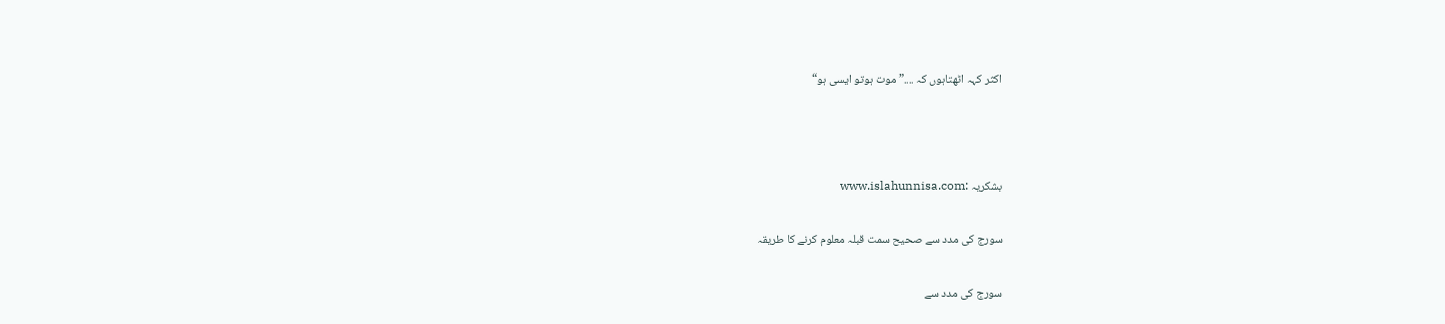اکثر کہہ اٹھتاہوں کہ ....” موت ہوتو ایسی ہو“



بشکریہ :www.islahunnisa.com

سورج کی مدد سے صحیح سمت قبلہ معلوم کرنے کا طریقہ

سورج کی مدد سے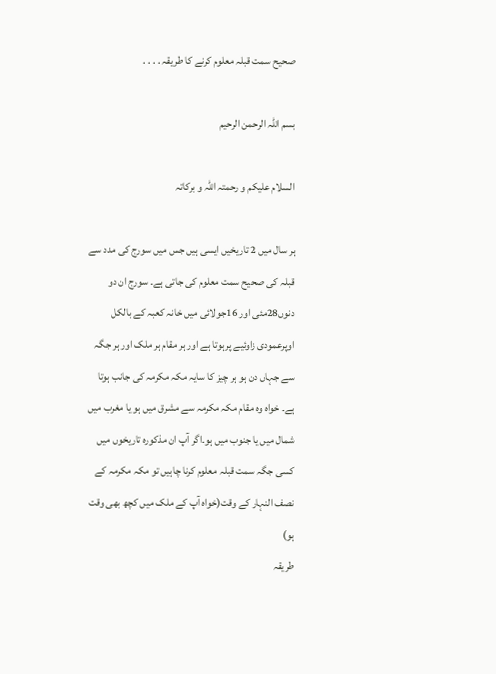صحیح سمت قبلہ معلوم کرنے کا طریقہ . . . .

بسم اللہ الرحمن الرحیم

السلام علیکم و رحمتہ اللہ و برکاتہ

ہر سال میں 2 تاریخیں ایسی ہیں جس میں سورج کی مدد سے قبلہ کی صحیح سمت معلوم کی جاتی ہے۔ سورج ان دو دنوں28مئی اور 16جولائی میں خانہ کعبہ کے بالکل اوپرعمودی زاوئیے پرہوتا ہے اور ہر مقام ہر ملک اور ہر جگہ سے جہاں دن ہو ہر چیز کا سایہ مکہ مکرمہ کی جانب ہوتا ہے۔ خواہ وہ مقام مکہ مکرمہ سے مشرق میں ہو یا مغرب میں شمال میں یا جنوب میں ہو۔اگر آپ ان مذکورہ تاریخوں میں کسی جگہ سمت قبلہ معلوم کرنا چاہیں تو مکہ مکرمہ کے نصف النہار کے وقت(خواہ آپ کے ملک میں کچھ بھی وقت ہو)
طریقہ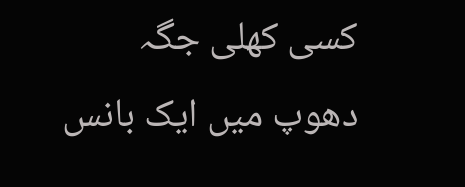کسی کھلی جگہ دھوپ میں ایک بانس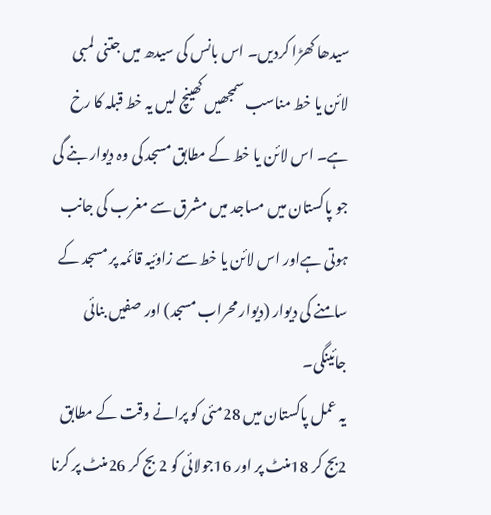سیدھا کھڑا کردیں۔ اس بانس کی سیدھ میں جتنی لمبی لائن یا خط مناسب سمجھیں کھینچ لیں یہ خط قبلہ کا رخ ہے۔ اس لائن یا خط کے مطابق مسجد کی وہ دیوار بنے گی جو پاکستان میں مساجد میں مشرق سے مغرب کی جانب ہوتی ہےاور اس لائن یا خط سے زاوئیہ قائمہ پر مسجد کے سامنے کی دیوار (دیوار محراب مسجد) اور صفیں بنائی جائینگی۔
یہ عمل پاکستان میں 28مئی کو پرانے وقت کے مطابق 2بج کر 18منٹ پر اور 16جولائی کو 2 بج کر 26منٹ پر کرنا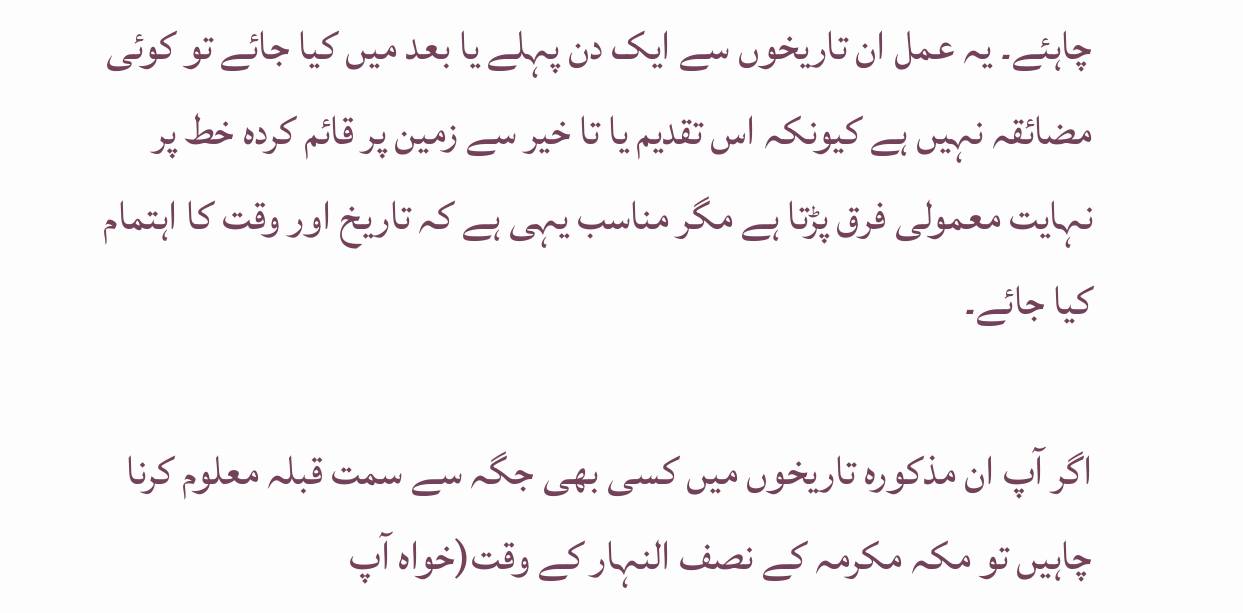چاہئے۔ یہ عمل ان تاریخوں سے ایک دن پہلے یا بعد میں کیا جائے تو کوئی مضائقہ نہیں ہے کیونکہ اس تقدیم یا تا خیر سے زمین پر قائم کردہ خط پر نہایت معمولی فرق پڑتا ہے مگر مناسب یہی ہے کہ تاریخ اور وقت کا اہتمام کیا جائے۔

اگر آپ ان مذکورہ تاریخوں میں کسی بھی جگہ سے سمت قبلہ معلوم کرنا چاہیں تو مکہ مکرمہ کے نصف النہار کے وقت(خواہ آپ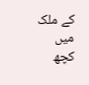کے ملک میں کچھ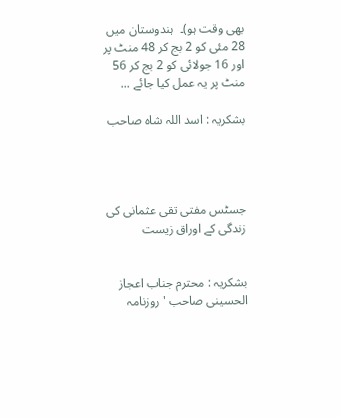بھی وقت ہو)۔  ہندوستان میں 28 مئی کو 2 بج کر 48 منٹ پر اور 16 جولائی کو 2 بج کر 56 منٹ پر یہ عمل کیا جائے ...

بشکریہ : اسد اللہ شاہ صاحب




جسٹس مفتی تقی عثمانی کی زندگی کے اوراق زیست


بشکریہ : محترم جناب اعجاز الحسینی صاحب ' روزنامہ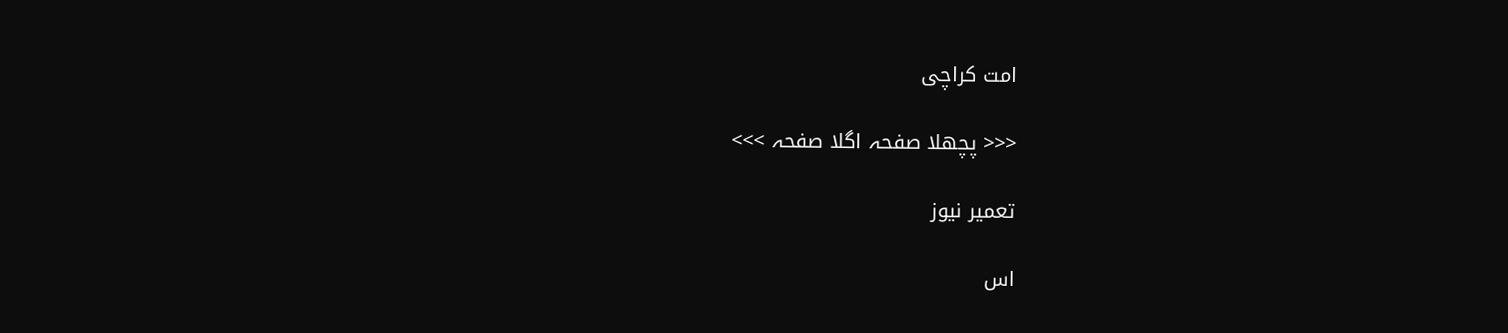امت کراچی

<<< پچھلا صفحہ اگلا صفحہ >>>

تعمیر نیوز

اس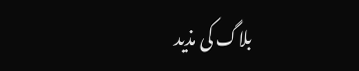بلاگ کی مذید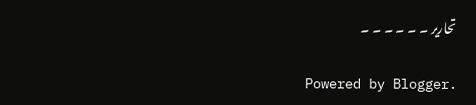تحاریر ۔ ۔ ۔ ۔ ۔ ۔

Powered by Blogger.